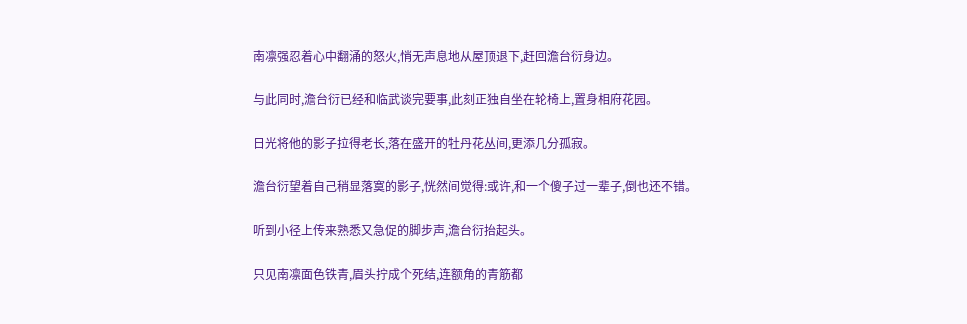南凛强忍着心中翻涌的怒火,悄无声息地从屋顶退下,赶回澹台衍身边。

与此同时,澹台衍已经和临武谈完要事,此刻正独自坐在轮椅上,置身相府花园。

日光将他的影子拉得老长,落在盛开的牡丹花丛间,更添几分孤寂。

澹台衍望着自己稍显落寞的影子,恍然间觉得:或许,和一个傻子过一辈子,倒也还不错。

听到小径上传来熟悉又急促的脚步声,澹台衍抬起头。

只见南凛面色铁青,眉头拧成个死结,连额角的青筋都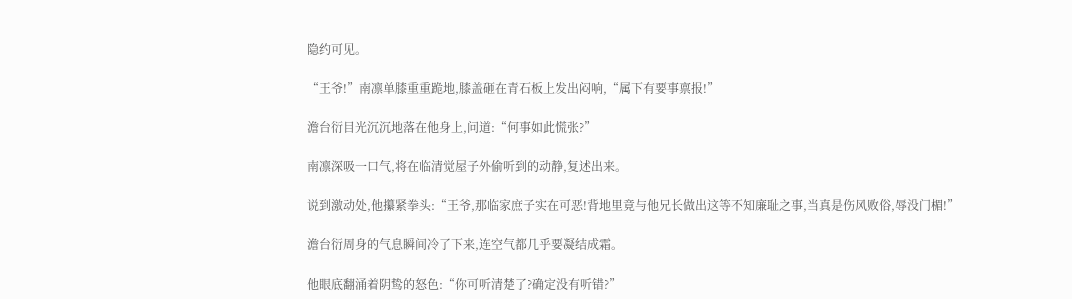隐约可见。

“王爷!”南凛单膝重重跪地,膝盖砸在青石板上发出闷响,“属下有要事禀报!”

澹台衍目光沉沉地落在他身上,问道:“何事如此慌张?”

南凛深吸一口气,将在临清觉屋子外偷听到的动静,复述出来。

说到激动处,他攥紧拳头:“王爷,那临家庶子实在可恶!背地里竟与他兄长做出这等不知廉耻之事,当真是伤风败俗,辱没门楣!”

澹台衍周身的气息瞬间冷了下来,连空气都几乎要凝结成霜。

他眼底翻涌着阴鸷的怒色:“你可听清楚了?确定没有听错?”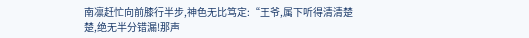南凛赶忙向前膝行半步,神色无比笃定:“王爷,属下听得清清楚楚,绝无半分错漏!那声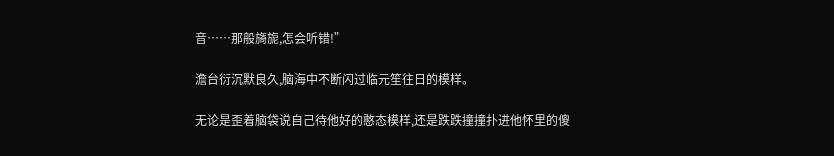音……那般旖旎,怎会听错!”

澹台衍沉默良久,脑海中不断闪过临元笙往日的模样。

无论是歪着脑袋说自己待他好的憨态模样,还是跌跌撞撞扑进他怀里的傻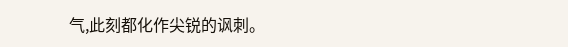气,此刻都化作尖锐的讽刺。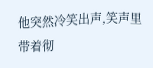他突然冷笑出声,笑声里带着彻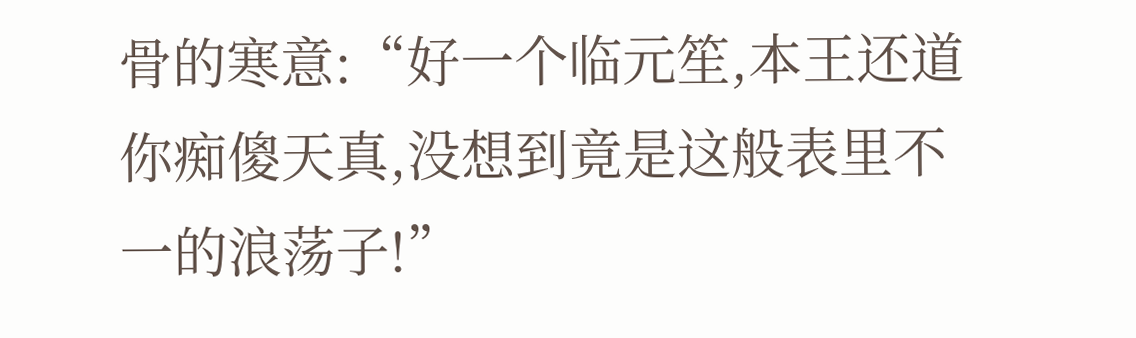骨的寒意:“好一个临元笙,本王还道你痴傻天真,没想到竟是这般表里不一的浪荡子!”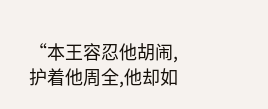“本王容忍他胡闹,护着他周全,他却如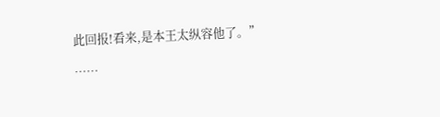此回报!看来,是本王太纵容他了。”

……